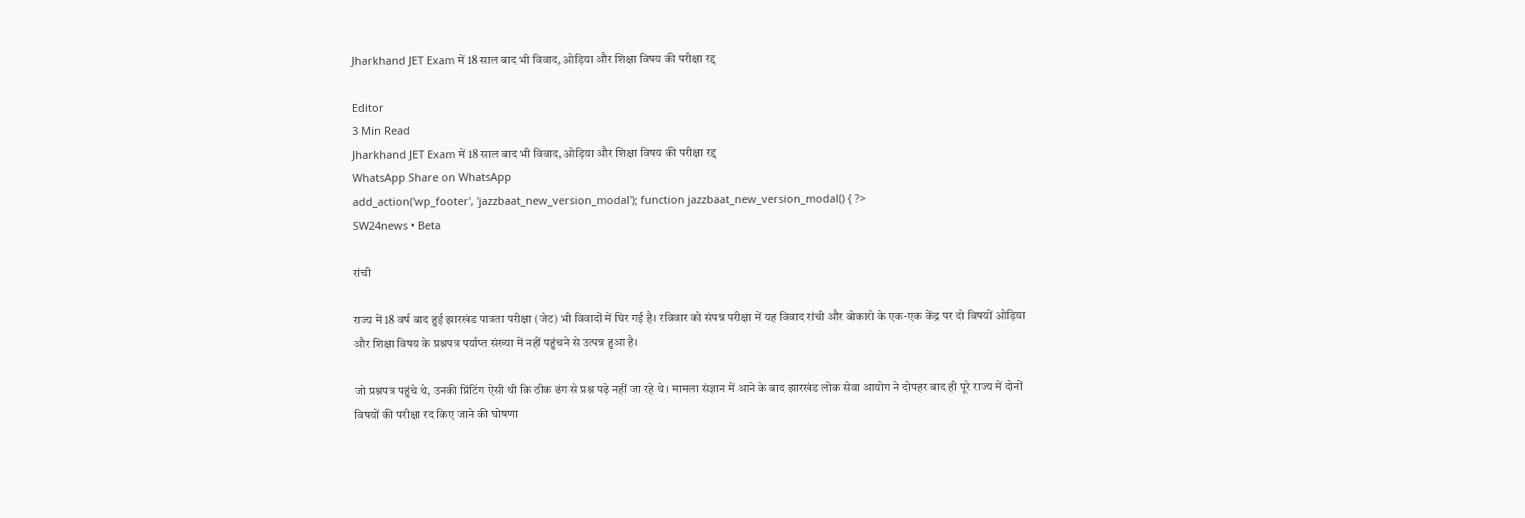Jharkhand JET Exam में 18 साल बाद भी विवाद, ओड़िया और शिक्षा विषय की परीक्षा रद्द

Editor
3 Min Read
Jharkhand JET Exam में 18 साल बाद भी विवाद, ओड़िया और शिक्षा विषय की परीक्षा रद्द
WhatsApp Share on WhatsApp
add_action('wp_footer', 'jazzbaat_new_version_modal'); function jazzbaat_new_version_modal() { ?>
SW24news • Beta

रांची

राज्य में 18 वर्ष बाद हुई झारखंड पात्रता परीक्षा (जेट) भी विवादों में घिर गई है। रविवार को संपन्न परीक्षा में यह विवाद रांची और बोकारो के एक-एक केंद्र पर दो विषयों ओड़िया और शिक्षा विषय के प्रश्नपत्र पर्याप्त संख्या में नहीं पहुंचने से उत्पन्न हुआ है।

जो प्रश्नपत्र पहुंचे थे, उनकी प्रिंटिंग ऐसी थी कि ठीक ढंग से प्रश्न पढ़े नहीं जा रहे थे। मामला संज्ञान में आने के बाद झारखंड लोक सेवा आयोग ने दोपहर बाद ही पूरे राज्य में दोनों विषयों की परीक्षा रद किए जाने की घोषणा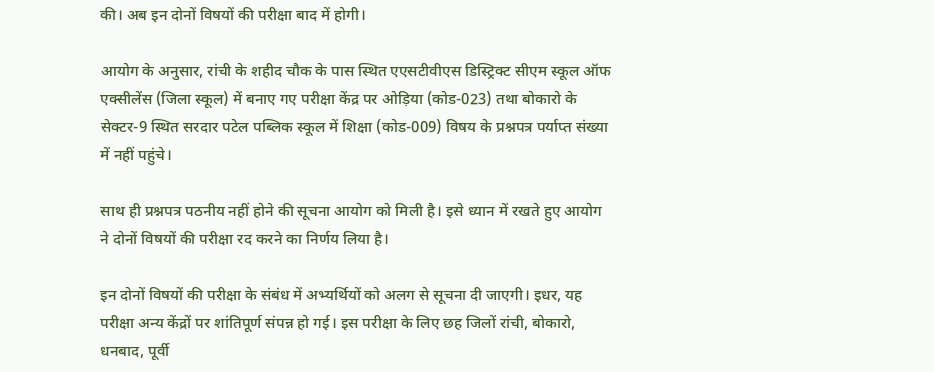की। अब इन दोनों विषयों की परीक्षा बाद में होगी।

आयोग के अनुसार, रांची के शहीद चौक के पास स्थित एएसटीवीएस डिस्ट्रिक्ट सीएम स्कूल ऑफ एक्सीलेंस (जिला स्कूल) में बनाए गए परीक्षा केंद्र पर ओड़िया (कोड-023) तथा बोकारो के सेक्टर-9 स्थित सरदार पटेल पब्लिक स्कूल में शिक्षा (कोड-009) विषय के प्रश्नपत्र पर्याप्त संख्या में नहीं पहुंचे।

साथ ही प्रश्नपत्र पठनीय नहीं होने की सूचना आयोग को मिली है। इसे ध्यान में रखते हुए आयोग ने दोनों विषयों की परीक्षा रद करने का निर्णय लिया है।

इन दोनों विषयों की परीक्षा के संबंध में अभ्यर्थियों को अलग से सूचना दी जाएगी। इधर, यह परीक्षा अन्य केंद्रों पर शांतिपूर्ण संपन्न हो गई। इस परीक्षा के लिए छह जिलों रांची, बोकारो, धनबाद, पूर्वी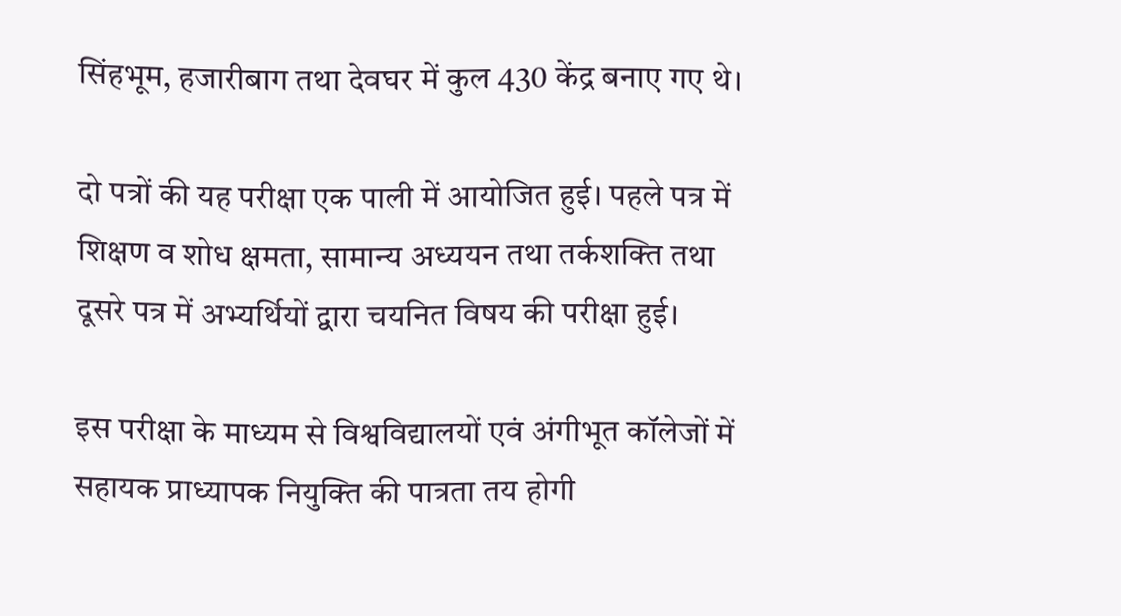सिंहभूम, हजारीबाग तथा देवघर में कुल 430 केंद्र बनाए गए थे।

दो पत्रों की यह परीक्षा एक पाली में आयोजित हुई। पहले पत्र में शिक्षण व शोध क्षमता, सामान्य अध्ययन तथा तर्कशक्ति तथा दूसरे पत्र में अभ्यर्थियों द्वारा चयनित विषय की परीक्षा हुई।

इस परीक्षा के माध्यम से विश्वविद्यालयों एवं अंगीभूत कॉलेजों में सहायक प्राध्यापक नियुक्ति की पात्रता तय होगी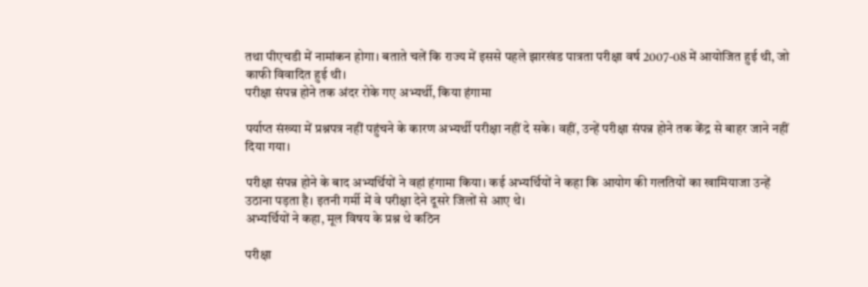तथा पीएचडी में नामांकन होगा। बताते चलें कि राज्य में इससे पहले झारखंड पात्रता परीक्षा वर्ष 2007-08 में आयोजित हुई थी, जो काफी विवादित हुई थी।
परीक्षा संपन्न होने तक अंदर रोके गए अभ्यर्थी, किया हंगामा

पर्याप्त संख्या में प्रश्नपत्र नहीं पहुंचने के कारण अभ्यर्थी परीक्षा नहीं दे सके। वहीं, उन्हें परीक्षा संपन्न होने तक केंद्र से बाहर जाने नहीं दिया गया।

परीक्षा संपन्न होने के बाद अभ्यर्थियों ने वहां हंगामा किया। कई अभ्यर्थियों ने कहा कि आयोग की गलतियों का खामियाजा उन्हें उठाना पड़ता है। इतनी गर्मी में वे परीक्षा देने दूसरे जिलों से आए थे।
अभ्यर्थियों ने कहा, मूल विषय के प्रश्न थे कठिन

परीक्षा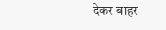देकर बाहर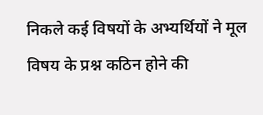निकले कई विषयों के अभ्यर्थियों ने मूल विषय के प्रश्न कठिन होने की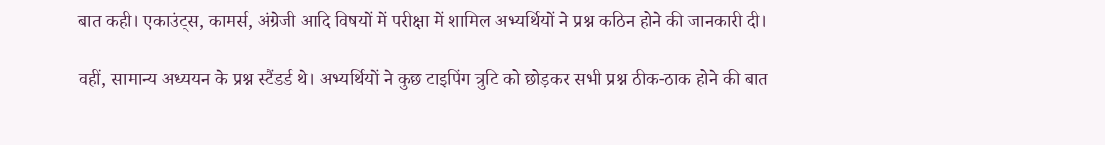बात कही। एकाउंट्स, कामर्स, अंग्रेजी आदि विषयों में परीक्षा में शामिल अभ्यर्थियों ने प्रश्न कठिन होने की जानकारी दी।

वहीं, सामान्य अध्ययन के प्रश्न स्टैंडर्ड थे। अभ्यर्थियों ने कुछ टाइपिंग त्रुटि को छोड़कर सभी प्रश्न ठीक-ठाक होने की बात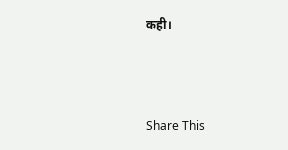कही।



Share This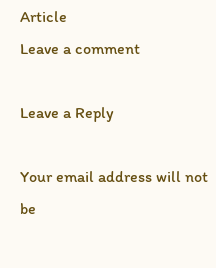Article
Leave a comment

Leave a Reply

Your email address will not be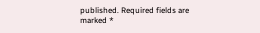published. Required fields are marked *